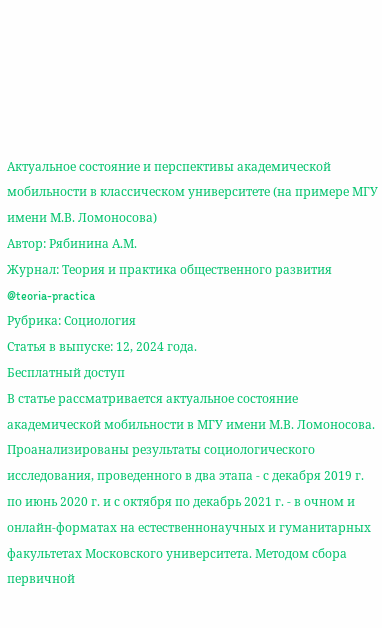Актуальное состояние и перспективы академической мобильности в классическом университете (на примере МГУ имени М.В. Ломоносова)
Автор: Рябинина А.М.
Журнал: Теория и практика общественного развития @teoria-practica
Рубрика: Социология
Статья в выпуске: 12, 2024 года.
Бесплатный доступ
В статье рассматривается актуальное состояние академической мобильности в МГУ имени М.В. Ломоносова. Проанализированы результаты социологического исследования, проведенного в два этапа - с декабря 2019 г. по июнь 2020 г. и с октября по декабрь 2021 г. - в очном и онлайн-форматах на естественнонаучных и гуманитарных факультетах Московского университета. Методом сбора первичной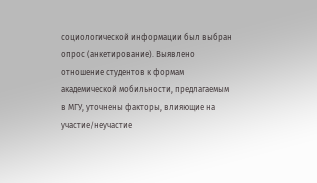социологической информации был выбран опрос (анкетирование). Выявлено отношение студентов к формам академической мобильности, предлагаемым в МГУ, уточнены факторы, влияющие на участие/неучастие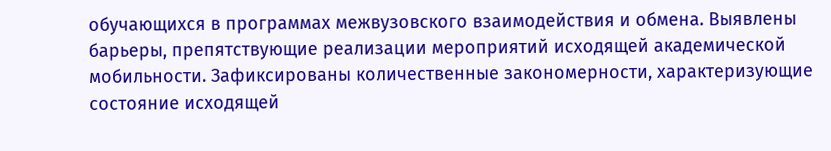обучающихся в программах межвузовского взаимодействия и обмена. Выявлены барьеры, препятствующие реализации мероприятий исходящей академической мобильности. Зафиксированы количественные закономерности, характеризующие состояние исходящей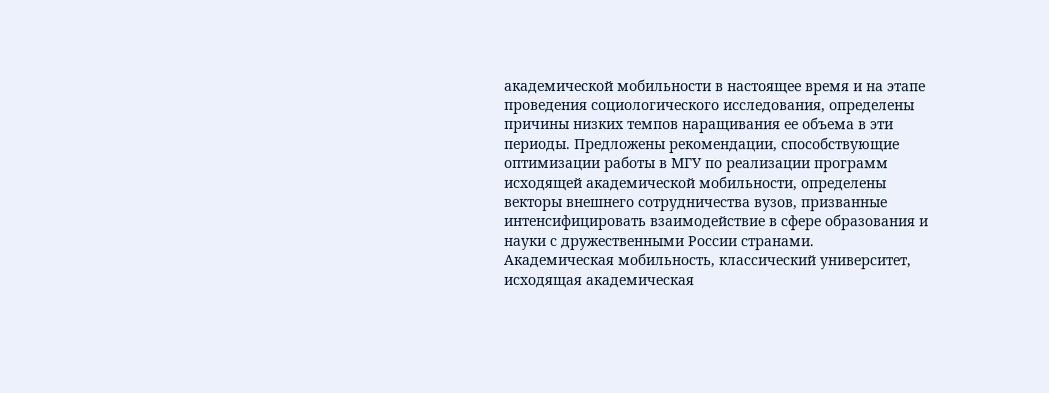академической мобильности в настоящее время и на этапе проведения социологического исследования, определены причины низких темпов наращивания ее объема в эти периоды. Предложены рекомендации, способствующие оптимизации работы в МГУ по реализации программ исходящей академической мобильности, определены векторы внешнего сотрудничества вузов, призванные интенсифицировать взаимодействие в сфере образования и науки с дружественными России странами.
Академическая мобильность, классический университет, исходящая академическая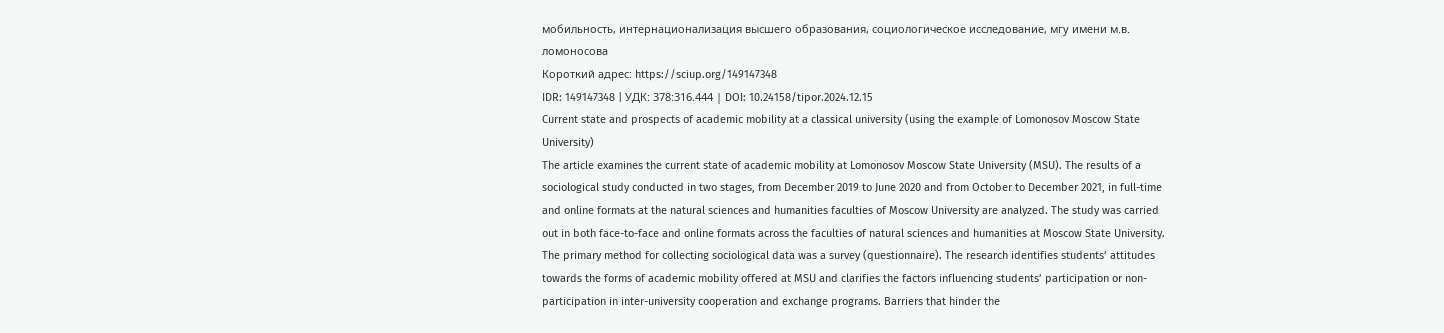мобильность, интернационализация высшего образования, социологическое исследование, мгу имени м.в. ломоносова
Короткий адрес: https://sciup.org/149147348
IDR: 149147348 | УДК: 378:316.444 | DOI: 10.24158/tipor.2024.12.15
Current state and prospects of academic mobility at a classical university (using the example of Lomonosov Moscow State University)
The article examines the current state of academic mobility at Lomonosov Moscow State University (MSU). The results of a sociological study conducted in two stages, from December 2019 to June 2020 and from October to December 2021, in full-time and online formats at the natural sciences and humanities faculties of Moscow University are analyzed. The study was carried out in both face-to-face and online formats across the faculties of natural sciences and humanities at Moscow State University. The primary method for collecting sociological data was a survey (questionnaire). The research identifies students’ attitudes towards the forms of academic mobility offered at MSU and clarifies the factors influencing students’ participation or non-participation in inter-university cooperation and exchange programs. Barriers that hinder the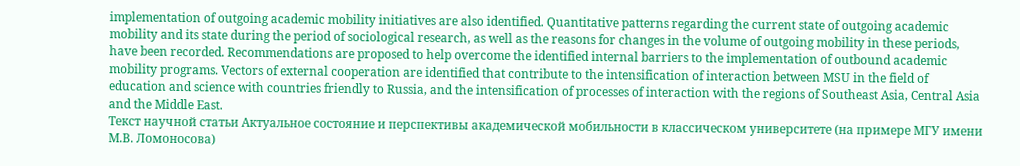implementation of outgoing academic mobility initiatives are also identified. Quantitative patterns regarding the current state of outgoing academic mobility and its state during the period of sociological research, as well as the reasons for changes in the volume of outgoing mobility in these periods, have been recorded. Recommendations are proposed to help overcome the identified internal barriers to the implementation of outbound academic mobility programs. Vectors of external cooperation are identified that contribute to the intensification of interaction between MSU in the field of education and science with countries friendly to Russia, and the intensification of processes of interaction with the regions of Southeast Asia, Central Asia and the Middle East.
Текст научной статьи Актуальное состояние и перспективы академической мобильности в классическом университете (на примере МГУ имени М.В. Ломоносова)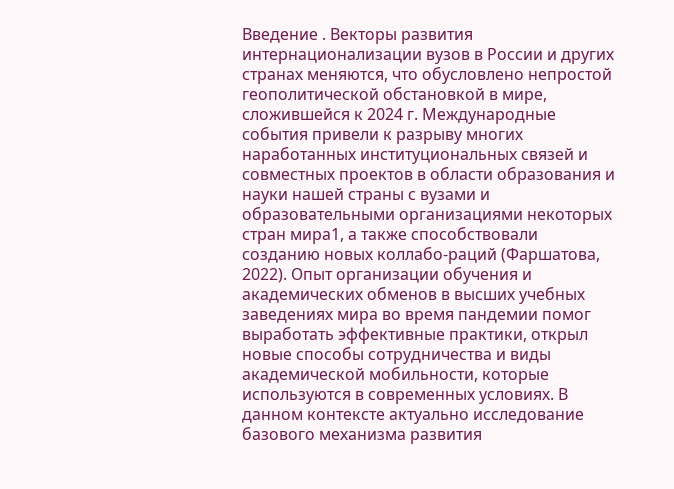Введение . Векторы развития интернационализации вузов в России и других странах меняются, что обусловлено непростой геополитической обстановкой в мире, сложившейся к 2024 г. Международные события привели к разрыву многих наработанных институциональных связей и совместных проектов в области образования и науки нашей страны с вузами и образовательными организациями некоторых стран мира1, а также способствовали созданию новых коллабо-раций (Фаршатова, 2022). Опыт организации обучения и академических обменов в высших учебных заведениях мира во время пандемии помог выработать эффективные практики, открыл новые способы сотрудничества и виды академической мобильности, которые используются в современных условиях. В данном контексте актуально исследование базового механизма развития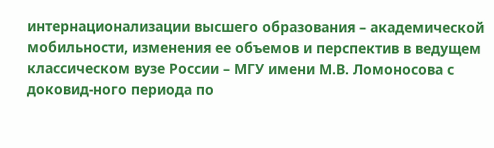интернационализации высшего образования – академической мобильности, изменения ее объемов и перспектив в ведущем классическом вузе России – МГУ имени М.В. Ломоносова с доковид-ного периода по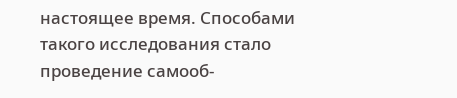настоящее время. Способами такого исследования стало проведение самооб-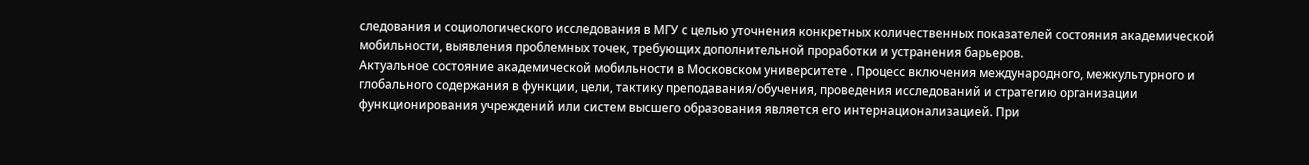следования и социологического исследования в МГУ с целью уточнения конкретных количественных показателей состояния академической мобильности, выявления проблемных точек, требующих дополнительной проработки и устранения барьеров.
Актуальное состояние академической мобильности в Московском университете . Процесс включения международного, межкультурного и глобального содержания в функции, цели, тактику преподавания/обучения, проведения исследований и стратегию организации функционирования учреждений или систем высшего образования является его интернационализацией. При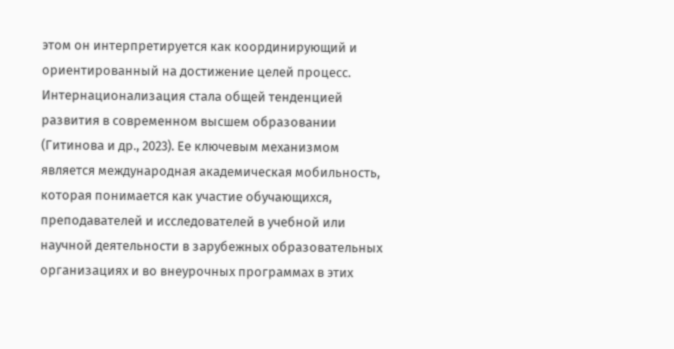этом он интерпретируется как координирующий и ориентированный на достижение целей процесс.
Интернационализация стала общей тенденцией развития в современном высшем образовании (Гитинова и др., 2023). Ее ключевым механизмом является международная академическая мобильность, которая понимается как участие обучающихся, преподавателей и исследователей в учебной или научной деятельности в зарубежных образовательных организациях и во внеурочных программах в этих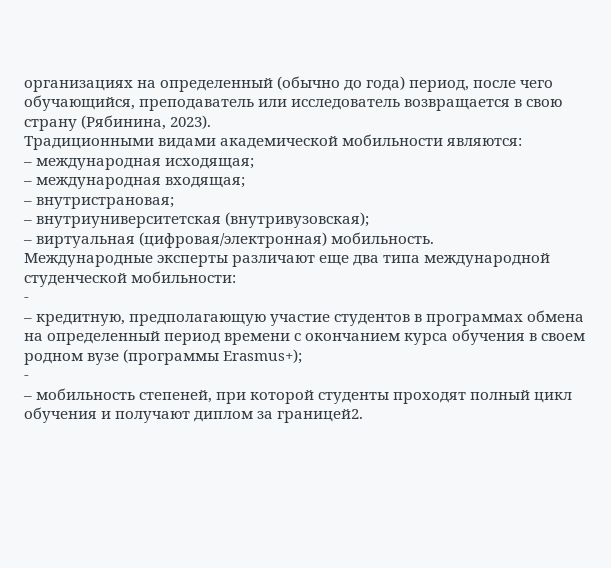организациях на определенный (обычно до года) период, после чего обучающийся, преподаватель или исследователь возвращается в свою страну (Рябинина, 2023).
Традиционными видами академической мобильности являются:
– международная исходящая;
– международная входящая;
– внутристрановая;
– внутриуниверситетская (внутривузовская);
– виртуальная (цифровая/электронная) мобильность.
Международные эксперты различают еще два типа международной студенческой мобильности:
-
– кредитную, предполагающую участие студентов в программах обмена на определенный период времени с окончанием курса обучения в своем родном вузе (программы Erasmus+);
-
– мобильность степеней, при которой студенты проходят полный цикл обучения и получают диплом за границей2.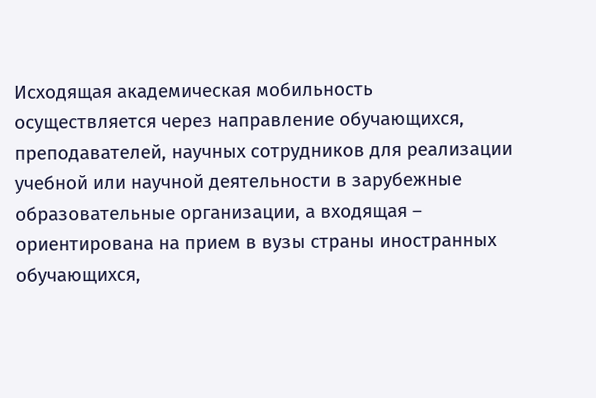Исходящая академическая мобильность осуществляется через направление обучающихся, преподавателей, научных сотрудников для реализации учебной или научной деятельности в зарубежные образовательные организации, а входящая – ориентирована на прием в вузы страны иностранных обучающихся,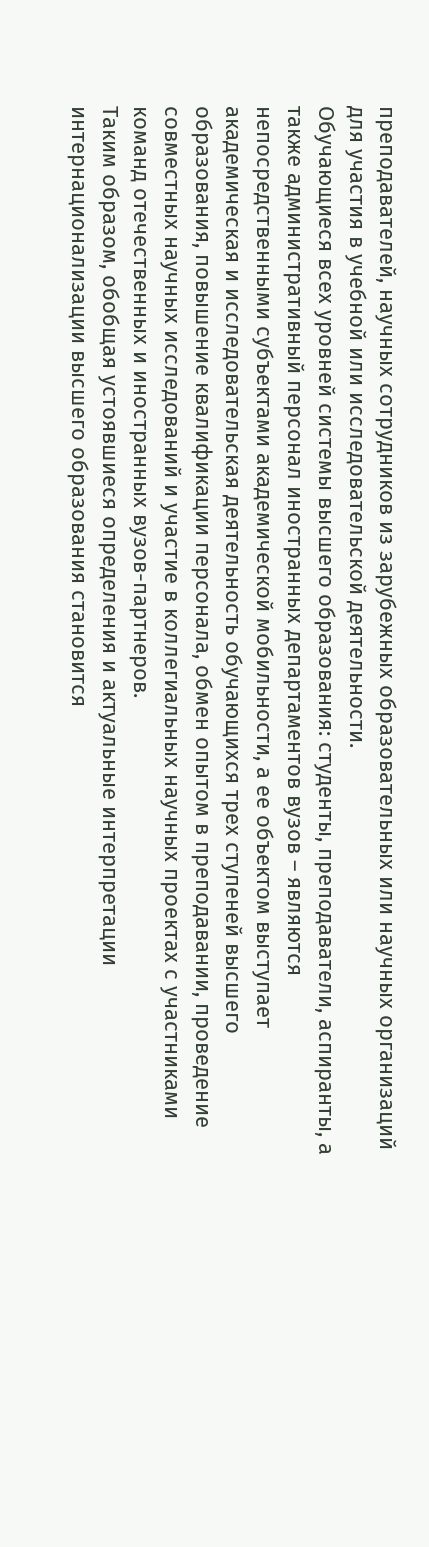преподавателей, научных сотрудников из зарубежных образовательных или научных организаций для участия в учебной или исследовательской деятельности.
Обучающиеся всех уровней системы высшего образования: студенты, преподаватели, аспиранты, а также административный персонал иностранных департаментов вузов – являются непосредственными субъектами академической мобильности, а ее объектом выступает академическая и исследовательская деятельность обучающихся трех ступеней высшего образования, повышение квалификации персонала, обмен опытом в преподавании, проведение совместных научных исследований и участие в коллегиальных научных проектах с участниками команд отечественных и иностранных вузов-партнеров.
Таким образом, обобщая устоявшиеся определения и актуальные интерпретации интернационализации высшего образования становится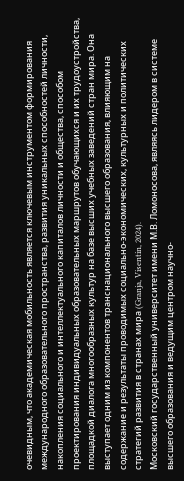очевидным, что академическая мобильность является ключевым инструментом формирования международного образовательного пространства, развития уникальных способностей личности, накопления социального и интеллектуального капиталов личности и общества, способом проектирования индивидуальных образовательных маршрутов обучающихся и их трудоустройства, площадкой диалога многообразных культур на базе высших учебных заведений стран мира. Она выступает одним из компонентов транснационального высшего образования, влияющим на содержание и результаты проводимых социально-экономических, культурных и политических стратегий развития в странах мира (Granja, Visentin, 2024).
Московский государственный университет имени М.В. Ломоносова, являясь лидером в системе высшего образования и ведущим центром научно-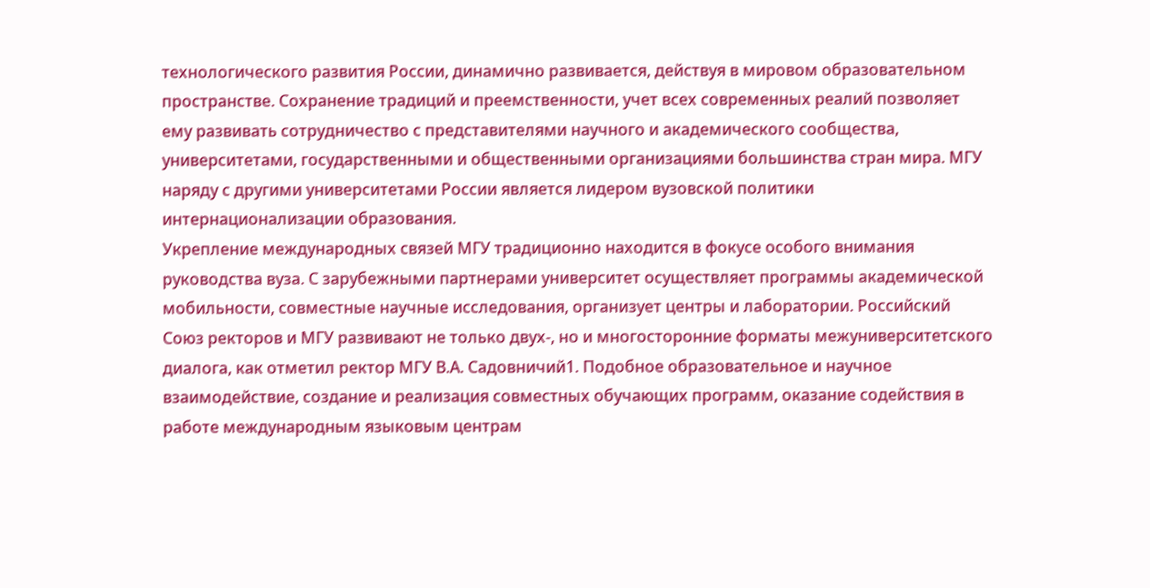технологического развития России, динамично развивается, действуя в мировом образовательном пространстве. Сохранение традиций и преемственности, учет всех современных реалий позволяет ему развивать сотрудничество с представителями научного и академического сообщества, университетами, государственными и общественными организациями большинства стран мира. МГУ наряду с другими университетами России является лидером вузовской политики интернационализации образования.
Укрепление международных связей МГУ традиционно находится в фокусе особого внимания руководства вуза. С зарубежными партнерами университет осуществляет программы академической мобильности, совместные научные исследования, организует центры и лаборатории. Российский Союз ректоров и МГУ развивают не только двух-, но и многосторонние форматы межуниверситетского диалога, как отметил ректор МГУ В.А. Садовничий1. Подобное образовательное и научное взаимодействие, создание и реализация совместных обучающих программ, оказание содействия в работе международным языковым центрам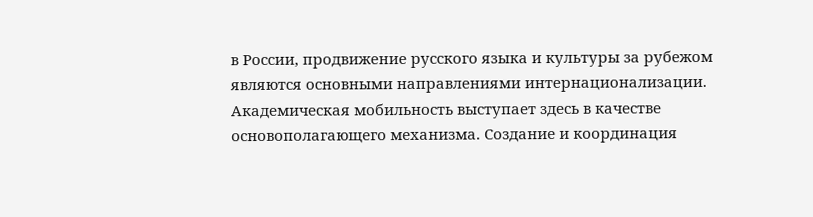в России, продвижение русского языка и культуры за рубежом являются основными направлениями интернационализации. Академическая мобильность выступает здесь в качестве основополагающего механизма. Создание и координация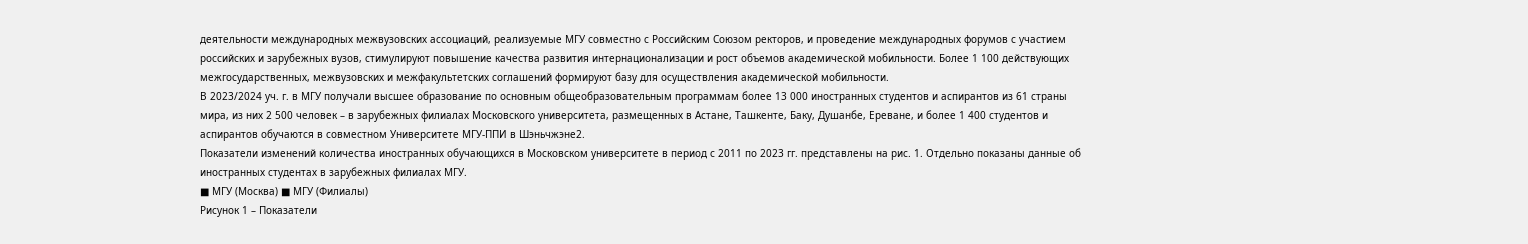деятельности международных межвузовских ассоциаций, реализуемые МГУ совместно с Российским Союзом ректоров, и проведение международных форумов с участием российских и зарубежных вузов, стимулируют повышение качества развития интернационализации и рост объемов академической мобильности. Более 1 100 действующих межгосударственных, межвузовских и межфакультетских соглашений формируют базу для осуществления академической мобильности.
В 2023/2024 уч. г. в МГУ получали высшее образование по основным общеобразовательным программам более 13 000 иностранных студентов и аспирантов из 61 страны мира, из них 2 500 человек – в зарубежных филиалах Московского университета, размещенных в Астане, Ташкенте, Баку, Душанбе, Ереване, и более 1 400 студентов и аспирантов обучаются в совместном Университете МГУ-ППИ в Шэньчжэне2.
Показатели изменений количества иностранных обучающихся в Московском университете в период с 2011 по 2023 гг. представлены на рис. 1. Отдельно показаны данные об иностранных студентах в зарубежных филиалах МГУ.
■ МГУ (Москва) ■ МГУ (Филиалы)
Рисунок 1 – Показатели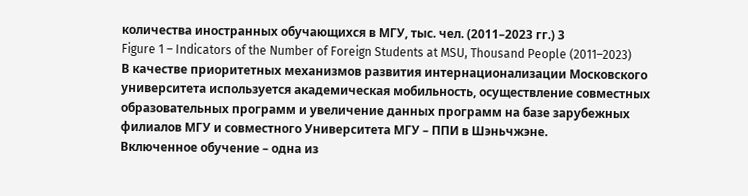количества иностранных обучающихся в МГУ, тыс. чел. (2011–2023 гг.) 3
Figure 1 – Indicators of the Number of Foreign Students at MSU, Thousand People (2011–2023)
В качестве приоритетных механизмов развития интернационализации Московского университета используется академическая мобильность, осуществление совместных образовательных программ и увеличение данных программ на базе зарубежных филиалов МГУ и совместного Университета МГУ – ППИ в Шэньчжэне.
Включенное обучение – одна из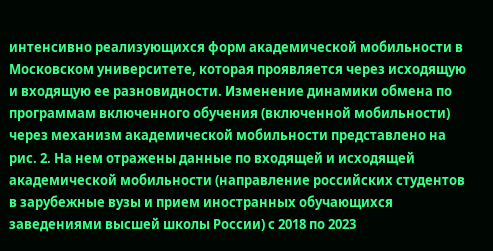интенсивно реализующихся форм академической мобильности в Московском университете, которая проявляется через исходящую и входящую ее разновидности. Изменение динамики обмена по программам включенного обучения (включенной мобильности) через механизм академической мобильности представлено на рис. 2. На нем отражены данные по входящей и исходящей академической мобильности (направление российских студентов в зарубежные вузы и прием иностранных обучающихся заведениями высшей школы России) с 2018 по 2023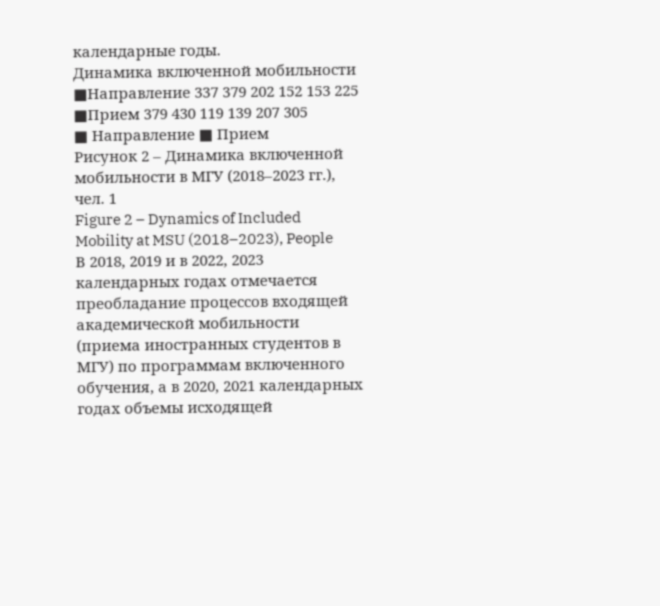календарные годы.
Динамика включенной мобильности
■Направление 337 379 202 152 153 225
■Прием 379 430 119 139 207 305
■ Направление ■ Прием
Рисунок 2 – Динамика включенной мобильности в МГУ (2018–2023 гг.), чел. 1
Figure 2 – Dynamics of Included Mobility at MSU (2018–2023), People
В 2018, 2019 и в 2022, 2023 календарных годах отмечается преобладание процессов входящей академической мобильности (приема иностранных студентов в МГУ) по программам включенного обучения, а в 2020, 2021 календарных годах объемы исходящей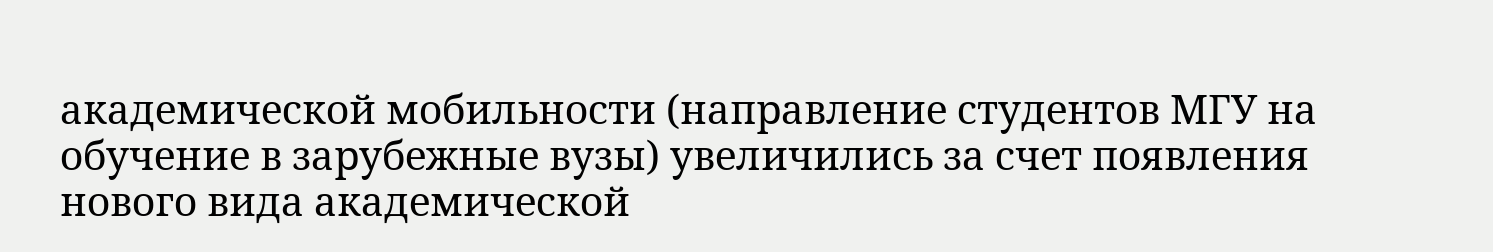академической мобильности (направление студентов МГУ на обучение в зарубежные вузы) увеличились за счет появления нового вида академической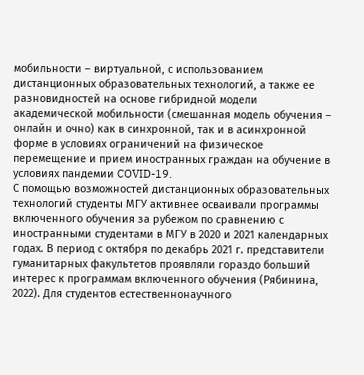мобильности – виртуальной, с использованием дистанционных образовательных технологий, а также ее разновидностей на основе гибридной модели академической мобильности (смешанная модель обучения – онлайн и очно) как в синхронной, так и в асинхронной форме в условиях ограничений на физическое перемещение и прием иностранных граждан на обучение в условиях пандемии COVID-19.
С помощью возможностей дистанционных образовательных технологий студенты МГУ активнее осваивали программы включенного обучения за рубежом по сравнению с иностранными студентами в МГУ в 2020 и 2021 календарных годах. В период с октября по декабрь 2021 г. представители гуманитарных факультетов проявляли гораздо больший интерес к программам включенного обучения (Рябинина, 2022). Для студентов естественнонаучного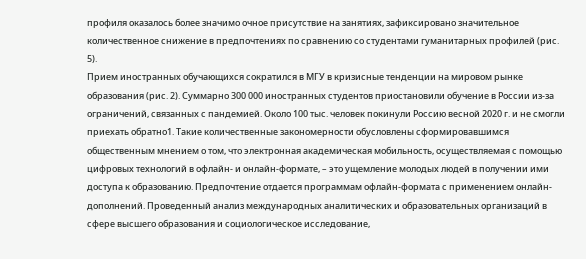профиля оказалось более значимо очное присутствие на занятиях, зафиксировано значительное количественное снижение в предпочтениях по сравнению со студентами гуманитарных профилей (рис. 5).
Прием иностранных обучающихся сократился в МГУ в кризисные тенденции на мировом рынке образования (рис. 2). Суммарно 300 000 иностранных студентов приостановили обучение в России из-за ограничений, связанных с пандемией. Около 100 тыс. человек покинули Россию весной 2020 г. и не смогли приехать обратно1. Такие количественные закономерности обусловлены сформировавшимся общественным мнением о том, что электронная академическая мобильность, осуществляемая с помощью цифровых технологий в офлайн- и онлайн-формате, – это ущемление молодых людей в получении ими доступа к образованию. Предпочтение отдается программам офлайн-формата с применением онлайн-дополнений. Проведенный анализ международных аналитических и образовательных организаций в сфере высшего образования и социологическое исследование,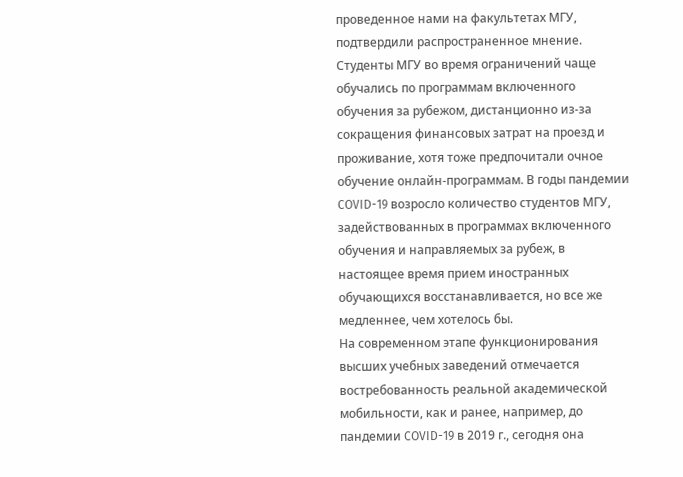проведенное нами на факультетах МГУ, подтвердили распространенное мнение. Студенты МГУ во время ограничений чаще обучались по программам включенного обучения за рубежом, дистанционно из-за сокращения финансовых затрат на проезд и проживание, хотя тоже предпочитали очное обучение онлайн-программам. В годы пандемии COVID-19 возросло количество студентов МГУ, задействованных в программах включенного обучения и направляемых за рубеж, в настоящее время прием иностранных обучающихся восстанавливается, но все же медленнее, чем хотелось бы.
На современном этапе функционирования высших учебных заведений отмечается востребованность реальной академической мобильности, как и ранее, например, до пандемии COVID-19 в 2019 г., сегодня она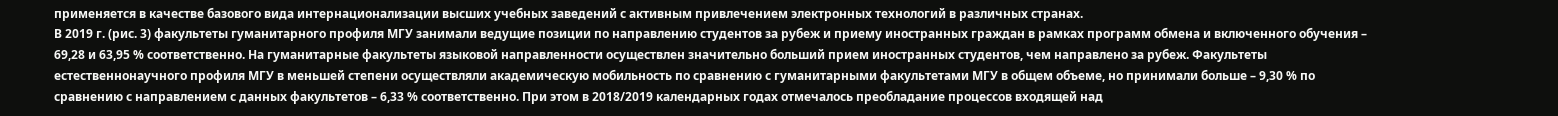применяется в качестве базового вида интернационализации высших учебных заведений с активным привлечением электронных технологий в различных странах.
В 2019 г. (рис. 3) факультеты гуманитарного профиля МГУ занимали ведущие позиции по направлению студентов за рубеж и приему иностранных граждан в рамках программ обмена и включенного обучения – 69,28 и 63,95 % соответственно. На гуманитарные факультеты языковой направленности осуществлен значительно больший прием иностранных студентов, чем направлено за рубеж. Факультеты естественнонаучного профиля МГУ в меньшей степени осуществляли академическую мобильность по сравнению с гуманитарными факультетами МГУ в общем объеме, но принимали больше – 9,30 % по сравнению с направлением с данных факультетов – 6,33 % соответственно. При этом в 2018/2019 календарных годах отмечалось преобладание процессов входящей над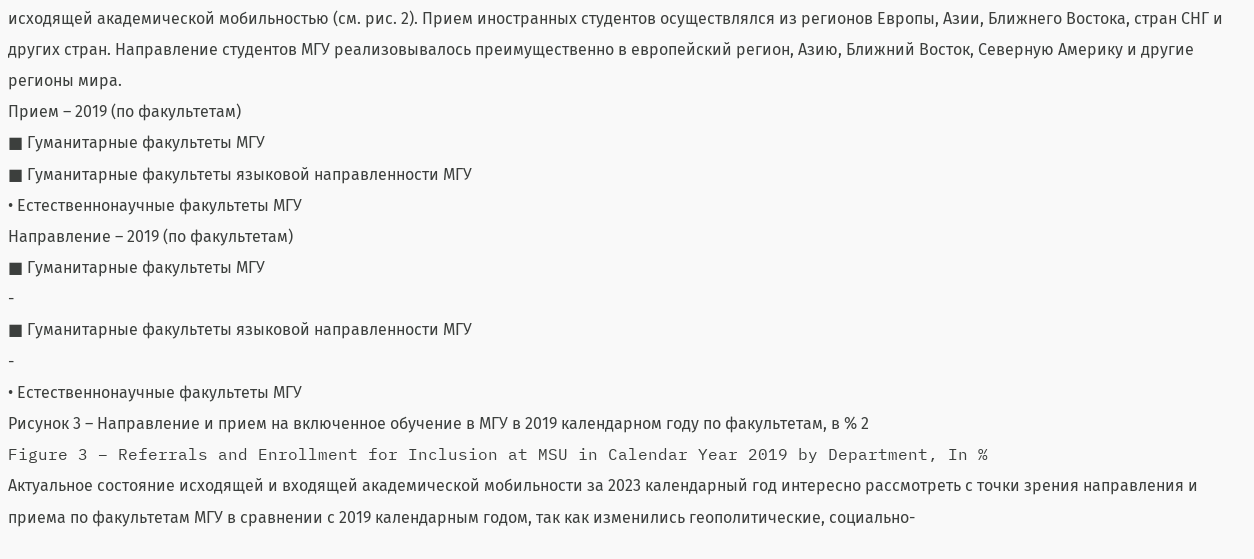исходящей академической мобильностью (см. рис. 2). Прием иностранных студентов осуществлялся из регионов Европы, Азии, Ближнего Востока, стран СНГ и других стран. Направление студентов МГУ реализовывалось преимущественно в европейский регион, Азию, Ближний Восток, Северную Америку и другие регионы мира.
Прием – 2019 (по факультетам)
■ Гуманитарные факультеты МГУ
■ Гуманитарные факультеты языковой направленности МГУ
• Естественнонаучные факультеты МГУ
Направление – 2019 (по факультетам)
■ Гуманитарные факультеты МГУ
-
■ Гуманитарные факультеты языковой направленности МГУ
-
• Естественнонаучные факультеты МГУ
Рисунок 3 – Направление и прием на включенное обучение в МГУ в 2019 календарном году по факультетам, в % 2
Figure 3 – Referrals and Enrollment for Inclusion at MSU in Calendar Year 2019 by Department, In %
Актуальное состояние исходящей и входящей академической мобильности за 2023 календарный год интересно рассмотреть с точки зрения направления и приема по факультетам МГУ в сравнении с 2019 календарным годом, так как изменились геополитические, социально-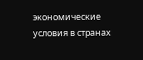экономические условия в странах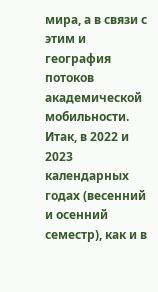мира, а в связи с этим и география потоков академической мобильности.
Итак, в 2022 и 2023 календарных годах (весенний и осенний семестр), как и в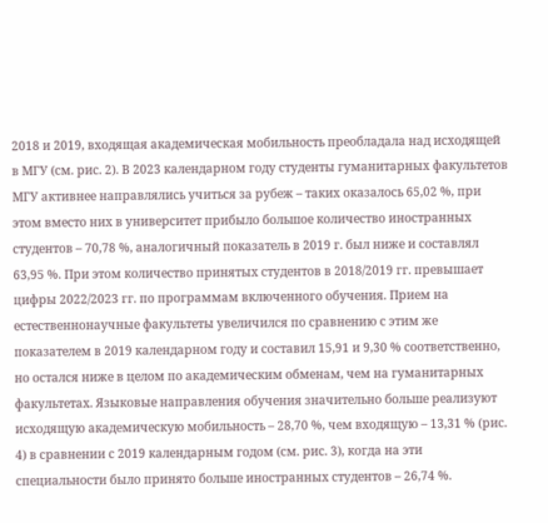2018 и 2019, входящая академическая мобильность преобладала над исходящей в МГУ (см. рис. 2). В 2023 календарном году студенты гуманитарных факультетов МГУ активнее направлялись учиться за рубеж – таких оказалось 65,02 %, при этом вместо них в университет прибыло большое количество иностранных студентов – 70,78 %, аналогичный показатель в 2019 г. был ниже и составлял 63,95 %. При этом количество принятых студентов в 2018/2019 гг. превышает цифры 2022/2023 гг. по программам включенного обучения. Прием на естественнонаучные факультеты увеличился по сравнению с этим же показателем в 2019 календарном году и составил 15,91 и 9,30 % соответственно, но остался ниже в целом по академическим обменам, чем на гуманитарных факультетах. Языковые направления обучения значительно больше реализуют исходящую академическую мобильность – 28,70 %, чем входящую – 13,31 % (рис. 4) в сравнении с 2019 календарным годом (см. рис. 3), когда на эти специальности было принято больше иностранных студентов – 26,74 %.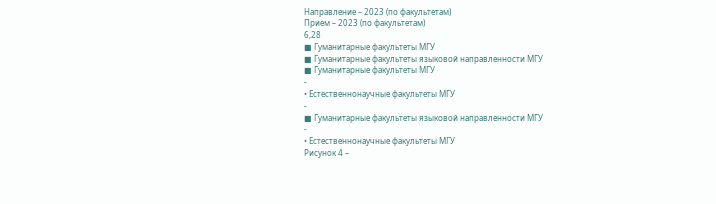Направление – 2023 (по факультетам)
Прием – 2023 (по факультетам)
6,28
■ Гуманитарные факультеты МГУ
■ Гуманитарные факультеты языковой направленности МГУ
■ Гуманитарные факультеты МГУ
-
• Естественнонаучные факультеты МГУ
-
■ Гуманитарные факультеты языковой направленности МГУ
-
• Естественнонаучные факультеты МГУ
Рисунок 4 –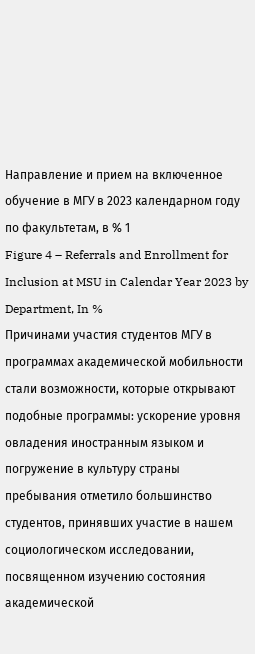Направление и прием на включенное обучение в МГУ в 2023 календарном году по факультетам, в % 1
Figure 4 – Referrals and Enrollment for Inclusion at MSU in Calendar Year 2023 by Department, In %
Причинами участия студентов МГУ в программах академической мобильности стали возможности, которые открывают подобные программы: ускорение уровня овладения иностранным языком и погружение в культуру страны пребывания отметило большинство студентов, принявших участие в нашем социологическом исследовании, посвященном изучению состояния академической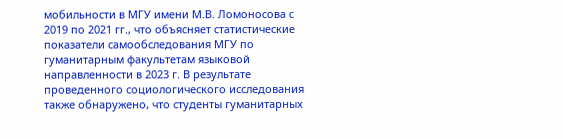мобильности в МГУ имени М.В. Ломоносова с 2019 по 2021 гг., что объясняет статистические показатели самообследования МГУ по гуманитарным факультетам языковой направленности в 2023 г. В результате проведенного социологического исследования также обнаружено, что студенты гуманитарных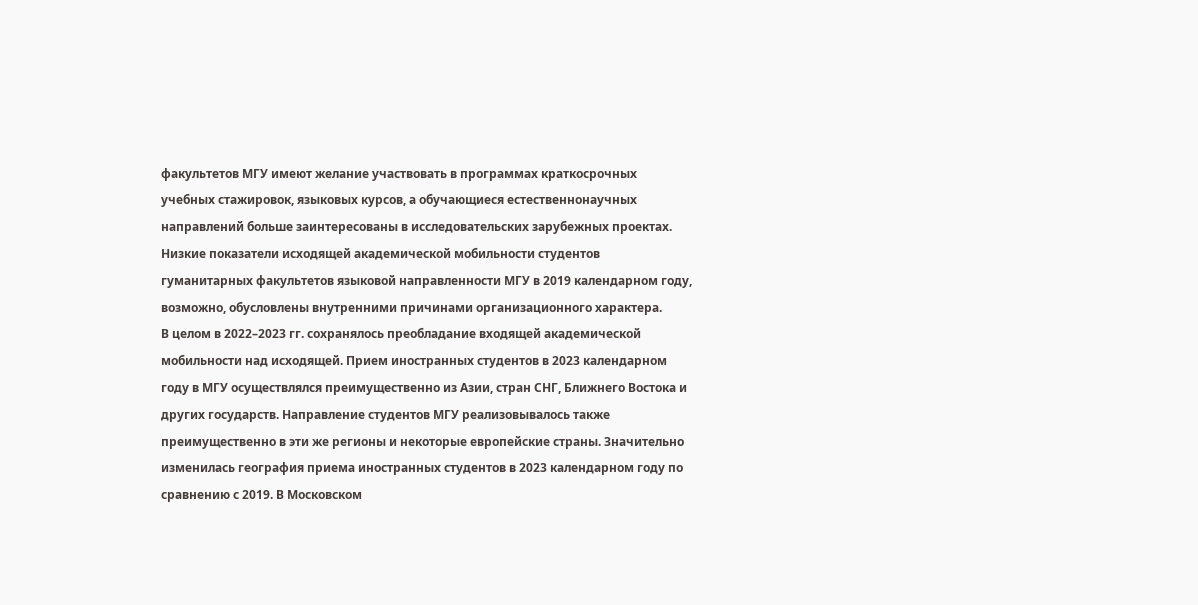факультетов МГУ имеют желание участвовать в программах краткосрочных учебных стажировок, языковых курсов, а обучающиеся естественнонаучных направлений больше заинтересованы в исследовательских зарубежных проектах. Низкие показатели исходящей академической мобильности студентов гуманитарных факультетов языковой направленности МГУ в 2019 календарном году, возможно, обусловлены внутренними причинами организационного характера.
В целом в 2022–2023 гг. сохранялось преобладание входящей академической мобильности над исходящей. Прием иностранных студентов в 2023 календарном году в МГУ осуществлялся преимущественно из Азии, стран СНГ, Ближнего Востока и других государств. Направление студентов МГУ реализовывалось также преимущественно в эти же регионы и некоторые европейские страны. Значительно изменилась география приема иностранных студентов в 2023 календарном году по сравнению с 2019. В Московском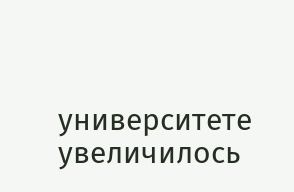университете увеличилось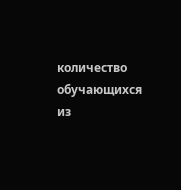количество обучающихся из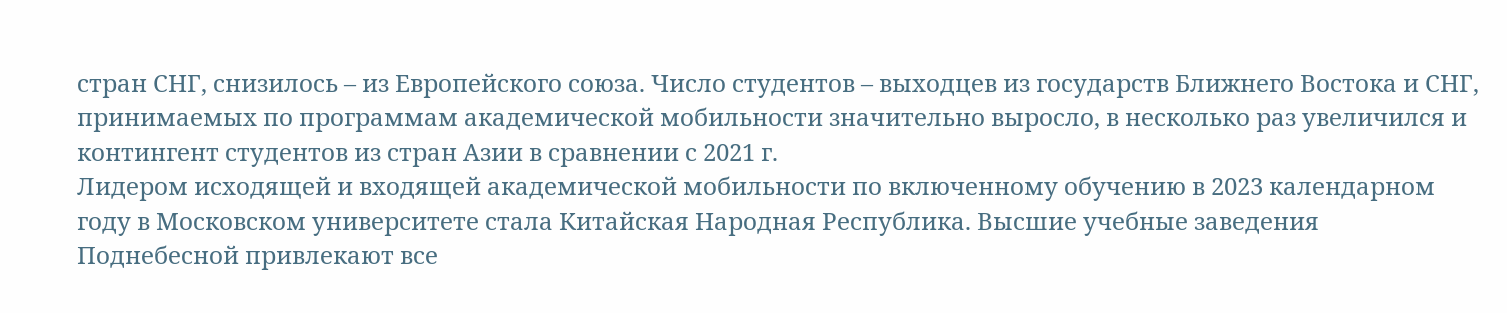стран СНГ, снизилось – из Европейского союза. Число студентов – выходцев из государств Ближнего Востока и СНГ, принимаемых по программам академической мобильности значительно выросло, в несколько раз увеличился и контингент студентов из стран Азии в сравнении с 2021 г.
Лидером исходящей и входящей академической мобильности по включенному обучению в 2023 календарном году в Московском университете стала Китайская Народная Республика. Высшие учебные заведения Поднебесной привлекают все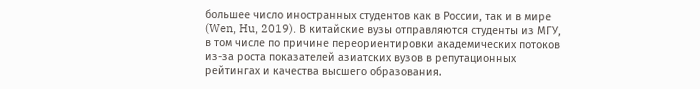большее число иностранных студентов как в России, так и в мире (Wen, Hu, 2019). В китайские вузы отправляются студенты из МГУ, в том числе по причине переориентировки академических потоков из-за роста показателей азиатских вузов в репутационных рейтингах и качества высшего образования.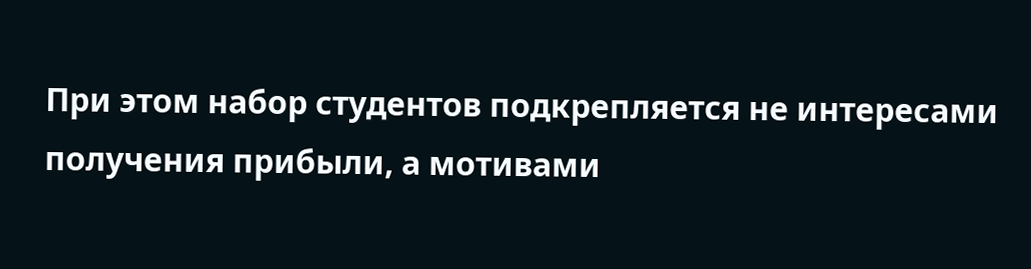При этом набор студентов подкрепляется не интересами получения прибыли, а мотивами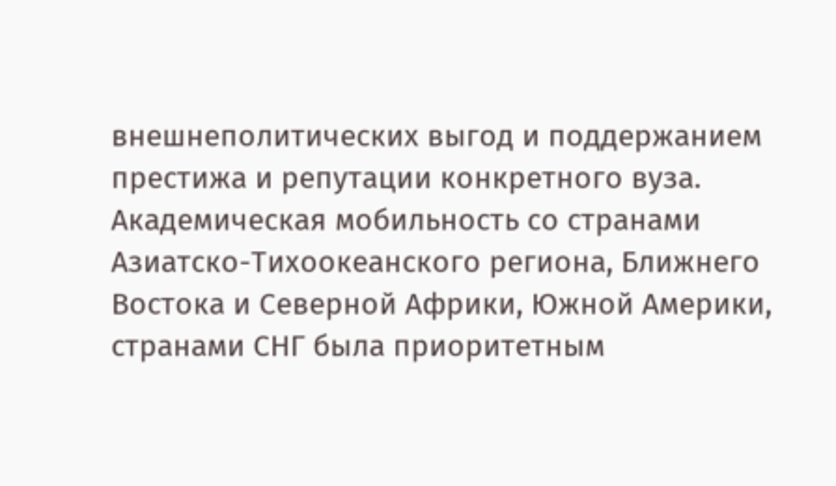внешнеполитических выгод и поддержанием престижа и репутации конкретного вуза.
Академическая мобильность со странами Азиатско-Тихоокеанского региона, Ближнего Востока и Северной Африки, Южной Америки, странами СНГ была приоритетным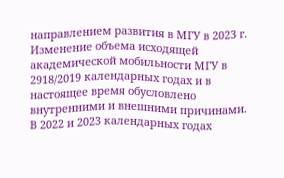направлением развития в МГУ в 2023 г.
Изменение объема исходящей академической мобильности МГУ в 2918/2019 календарных годах и в настоящее время обусловлено внутренними и внешними причинами.
В 2022 и 2023 календарных годах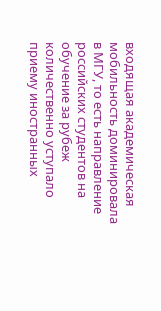входящая академическая мобильность доминировала в МГУ, то есть направление российских студентов на обучение за рубеж количественно уступало приему иностранных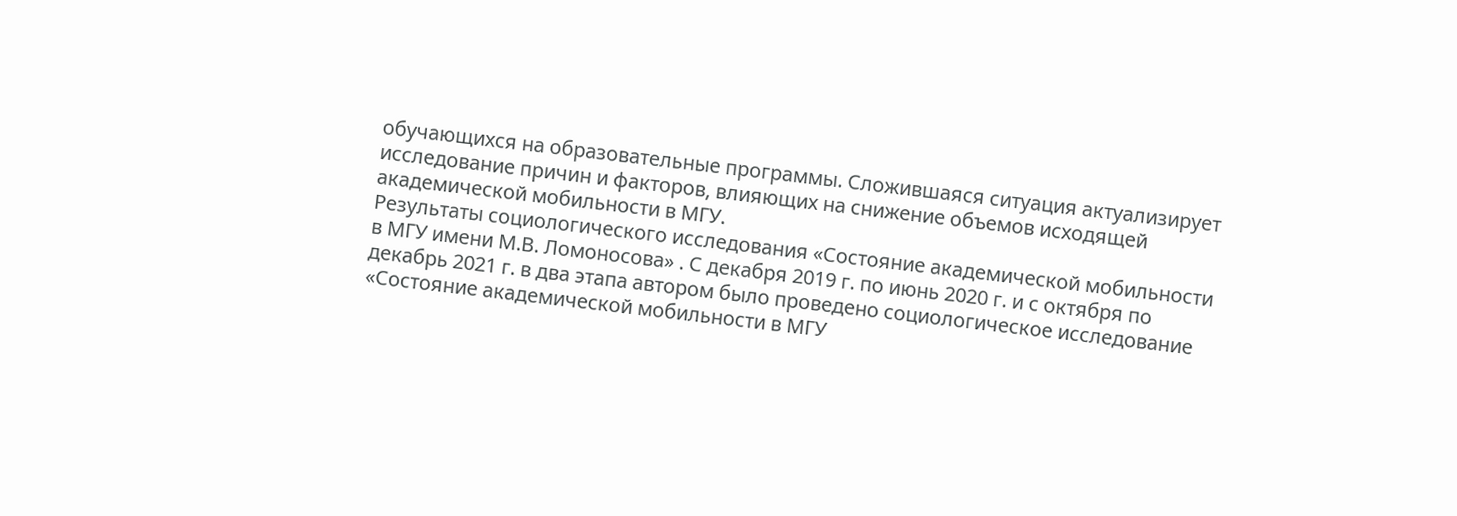обучающихся на образовательные программы. Сложившаяся ситуация актуализирует исследование причин и факторов, влияющих на снижение объемов исходящей академической мобильности в МГУ.
Результаты социологического исследования «Состояние академической мобильности в МГУ имени М.В. Ломоносова» . С декабря 2019 г. по июнь 2020 г. и с октября по декабрь 2021 г. в два этапа автором было проведено социологическое исследование «Состояние академической мобильности в МГУ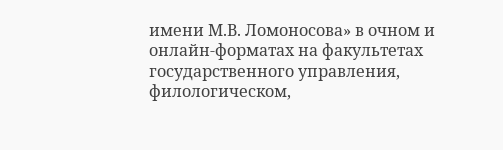имени М.В. Ломоносова» в очном и онлайн-форматах на факультетах государственного управления, филологическом,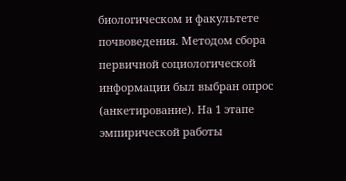биологическом и факультете почвоведения. Методом сбора первичной социологической информации был выбран опрос (анкетирование). На 1 этапе эмпирической работы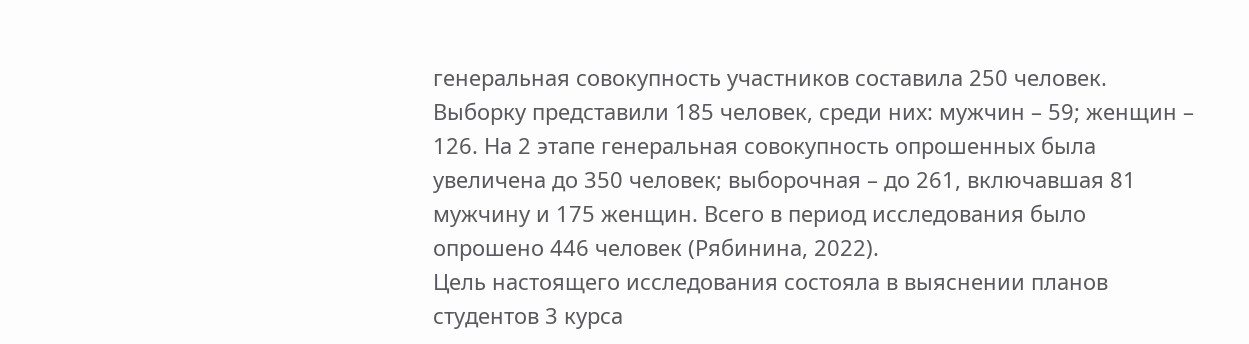генеральная совокупность участников составила 250 человек. Выборку представили 185 человек, среди них: мужчин – 59; женщин – 126. На 2 этапе генеральная совокупность опрошенных была увеличена до 350 человек; выборочная – до 261, включавшая 81 мужчину и 175 женщин. Всего в период исследования было опрошено 446 человек (Рябинина, 2022).
Цель настоящего исследования состояла в выяснении планов студентов 3 курса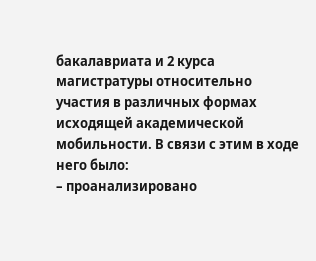бакалавриата и 2 курса магистратуры относительно участия в различных формах исходящей академической мобильности. В связи с этим в ходе него было:
– проанализировано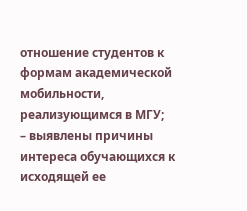отношение студентов к формам академической мобильности, реализующимся в МГУ;
– выявлены причины интереса обучающихся к исходящей ее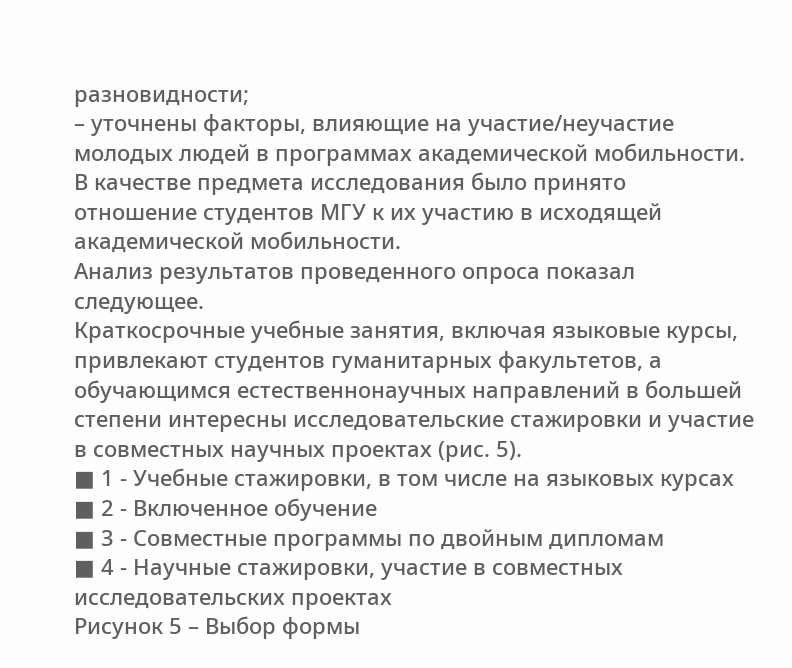разновидности;
– уточнены факторы, влияющие на участие/неучастие молодых людей в программах академической мобильности.
В качестве предмета исследования было принято отношение студентов МГУ к их участию в исходящей академической мобильности.
Анализ результатов проведенного опроса показал следующее.
Краткосрочные учебные занятия, включая языковые курсы, привлекают студентов гуманитарных факультетов, а обучающимся естественнонаучных направлений в большей степени интересны исследовательские стажировки и участие в совместных научных проектах (рис. 5).
■ 1 - Учебные стажировки, в том числе на языковых курсах
■ 2 - Включенное обучение
■ 3 - Совместные программы по двойным дипломам
■ 4 - Научные стажировки, участие в совместных исследовательских проектах
Рисунок 5 – Выбор формы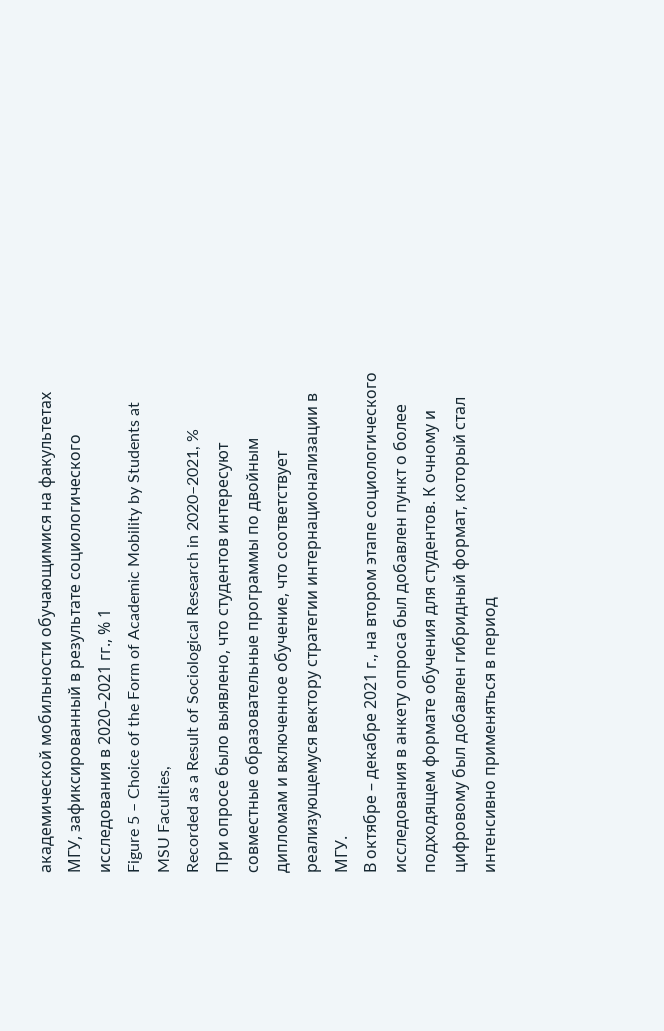академической мобильности обучающимися на факультетах МГУ, зафиксированный в результате социологического исследования в 2020–2021 гг., % 1
Figure 5 – Choice of the Form of Academic Mobility by Students at MSU Faculties,
Recorded as a Result of Sociological Research in 2020–2021, %
При опросе было выявлено, что студентов интересуют совместные образовательные программы по двойным дипломам и включенное обучение, что соответствует реализующемуся вектору стратегии интернационализации в МГУ.
В октябре – декабре 2021 г., на втором этапе социологического исследования в анкету опроса был добавлен пункт о более подходящем формате обучения для студентов. К очному и цифровому был добавлен гибридный формат, который стал интенсивно применяться в период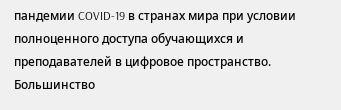пандемии COVID-19 в странах мира при условии полноценного доступа обучающихся и преподавателей в цифровое пространство. Большинство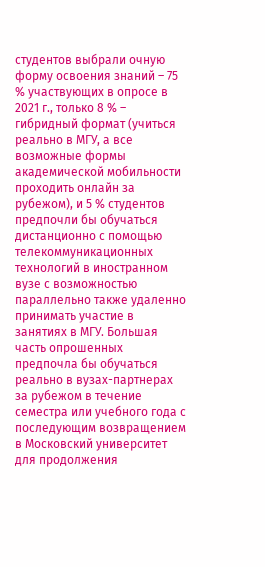студентов выбрали очную форму освоения знаний – 75 % участвующих в опросе в 2021 г., только 8 % – гибридный формат (учиться реально в МГУ, а все возможные формы академической мобильности проходить онлайн за рубежом), и 5 % студентов предпочли бы обучаться дистанционно с помощью телекоммуникационных технологий в иностранном вузе с возможностью параллельно также удаленно принимать участие в занятиях в МГУ. Большая часть опрошенных предпочла бы обучаться реально в вузах-партнерах за рубежом в течение семестра или учебного года с последующим возвращением в Московский университет для продолжения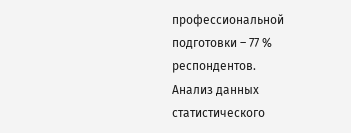профессиональной подготовки – 77 % респондентов.
Анализ данных статистического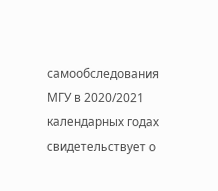самообследования МГУ в 2020/2021 календарных годах свидетельствует о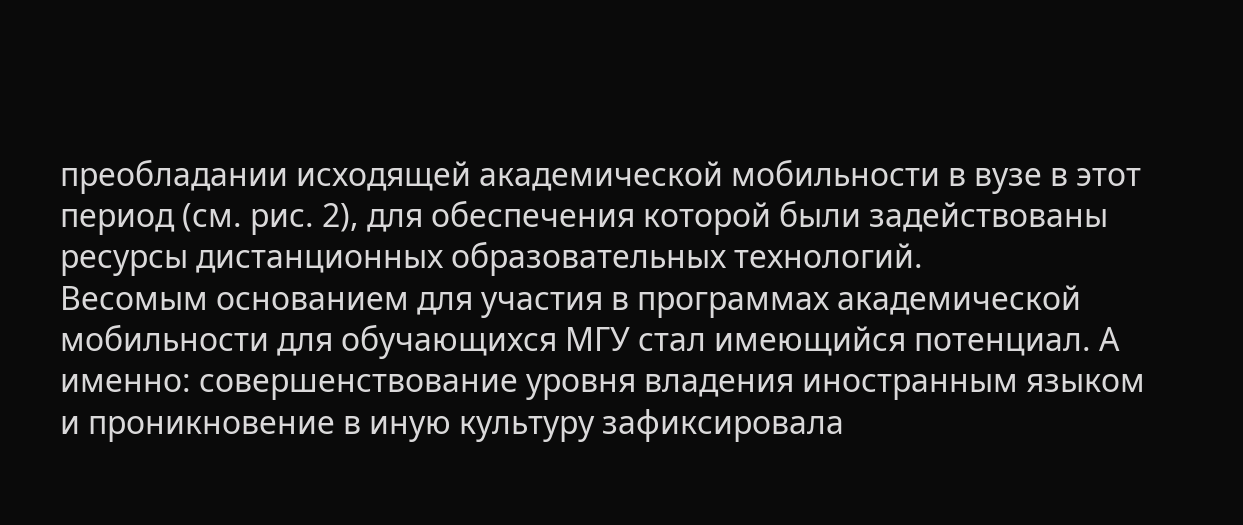преобладании исходящей академической мобильности в вузе в этот период (см. рис. 2), для обеспечения которой были задействованы ресурсы дистанционных образовательных технологий.
Весомым основанием для участия в программах академической мобильности для обучающихся МГУ стал имеющийся потенциал. А именно: совершенствование уровня владения иностранным языком и проникновение в иную культуру зафиксировала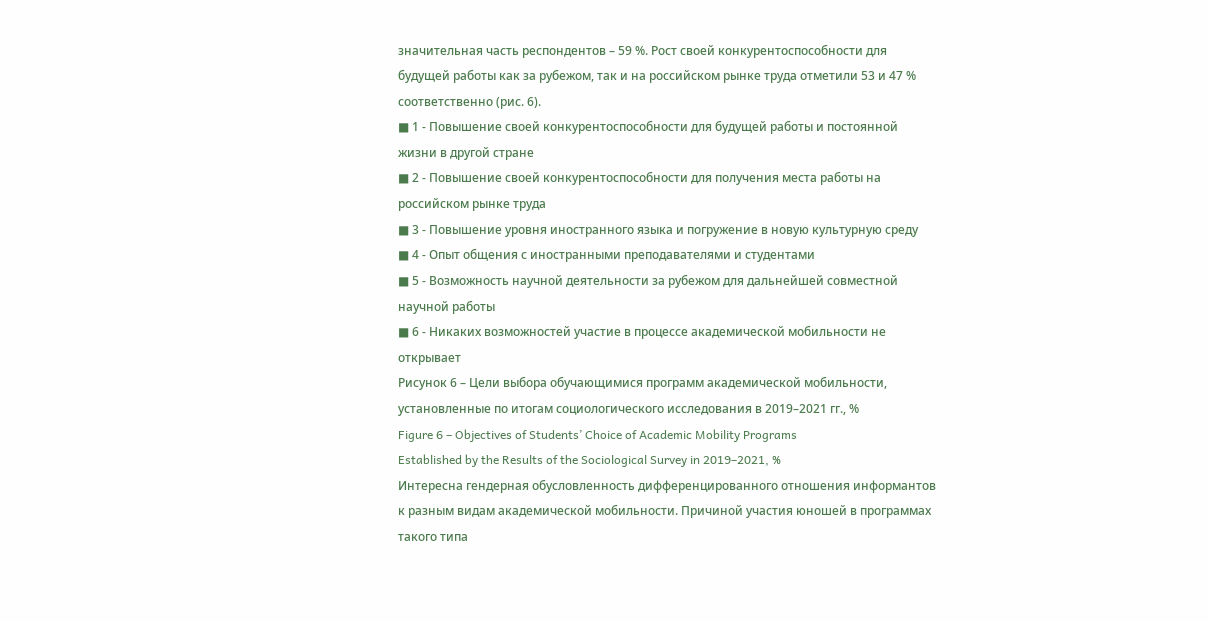значительная часть респондентов – 59 %. Рост своей конкурентоспособности для будущей работы как за рубежом, так и на российском рынке труда отметили 53 и 47 % соответственно (рис. 6).
■ 1 - Повышение своей конкурентоспособности для будущей работы и постоянной жизни в другой стране
■ 2 - Повышение своей конкурентоспособности для получения места работы на российском рынке труда
■ 3 - Повышение уровня иностранного языка и погружение в новую культурную среду
■ 4 - Опыт общения с иностранными преподавателями и студентами
■ 5 - Возможность научной деятельности за рубежом для дальнейшей совместной научной работы
■ 6 - Никаких возможностей участие в процессе академической мобильности не открывает
Рисунок 6 – Цели выбора обучающимися программ академической мобильности, установленные по итогам социологического исследования в 2019–2021 гг., %
Figure 6 – Objectives of Students’ Choice of Academic Mobility Programs
Established by the Results of the Sociological Survey in 2019–2021, %
Интересна гендерная обусловленность дифференцированного отношения информантов к разным видам академической мобильности. Причиной участия юношей в программах такого типа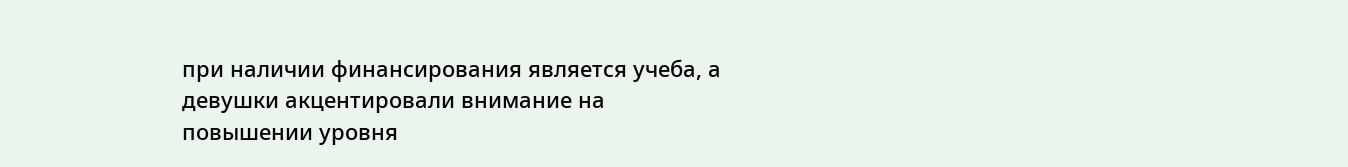при наличии финансирования является учеба, а девушки акцентировали внимание на повышении уровня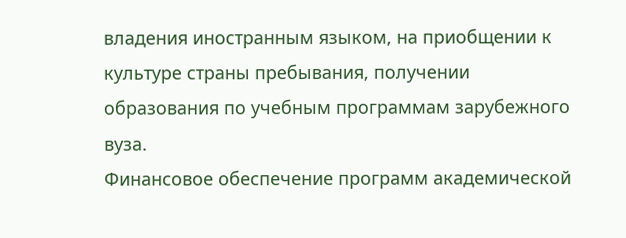владения иностранным языком, на приобщении к культуре страны пребывания, получении образования по учебным программам зарубежного вуза.
Финансовое обеспечение программ академической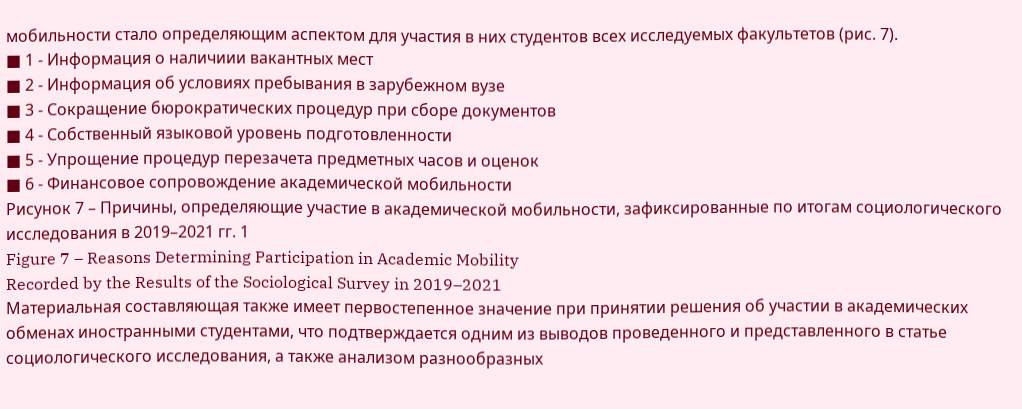мобильности стало определяющим аспектом для участия в них студентов всех исследуемых факультетов (рис. 7).
■ 1 - Информация о наличиии вакантных мест
■ 2 - Информация об условиях пребывания в зарубежном вузе
■ 3 - Сокращение бюрократических процедур при сборе документов
■ 4 - Собственный языковой уровень подготовленности
■ 5 - Упрощение процедур перезачета предметных часов и оценок
■ 6 - Финансовое сопровождение академической мобильности
Рисунок 7 – Причины, определяющие участие в академической мобильности, зафиксированные по итогам социологического исследования в 2019–2021 гг. 1
Figure 7 – Reasons Determining Participation in Academic Mobility
Recorded by the Results of the Sociological Survey in 2019–2021
Материальная составляющая также имеет первостепенное значение при принятии решения об участии в академических обменах иностранными студентами, что подтверждается одним из выводов проведенного и представленного в статье социологического исследования, а также анализом разнообразных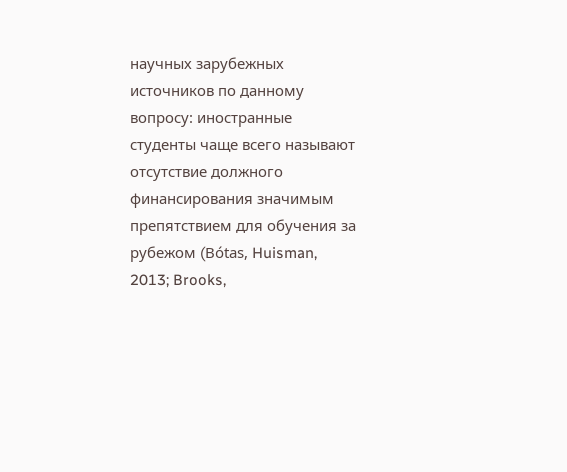научных зарубежных источников по данному вопросу: иностранные студенты чаще всего называют отсутствие должного финансирования значимым препятствием для обучения за рубежом (Bótas, Huisman, 2013; Brooks,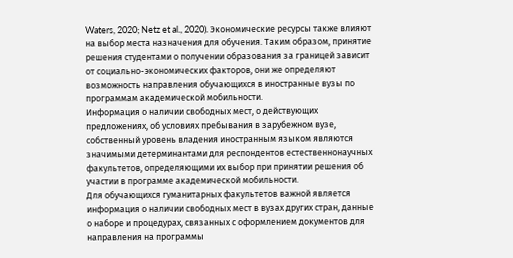Waters, 2020; Netz et al., 2020). Экономические ресурсы также влияют на выбор места назначения для обучения. Таким образом, принятие решения студентами о получении образования за границей зависит от социально-экономических факторов, они же определяют возможность направления обучающихся в иностранные вузы по программам академической мобильности.
Информация о наличии свободных мест, о действующих предложениях, об условиях пребывания в зарубежном вузе, собственный уровень владения иностранным языком являются значимыми детерминантами для респондентов естественнонаучных факультетов, определяющими их выбор при принятии решения об участии в программе академической мобильности.
Для обучающихся гуманитарных факультетов важной является информация о наличии свободных мест в вузах других стран, данные о наборе и процедурах, связанных с оформлением документов для направления на программы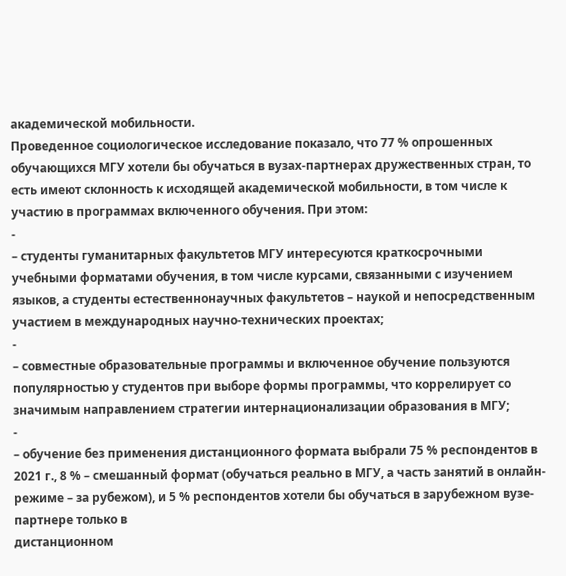академической мобильности.
Проведенное социологическое исследование показало, что 77 % опрошенных обучающихся МГУ хотели бы обучаться в вузах-партнерах дружественных стран, то есть имеют склонность к исходящей академической мобильности, в том числе к участию в программах включенного обучения. При этом:
-
– студенты гуманитарных факультетов МГУ интересуются краткосрочными учебными форматами обучения, в том числе курсами, связанными с изучением языков, а студенты естественнонаучных факультетов – наукой и непосредственным участием в международных научно-технических проектах;
-
– совместные образовательные программы и включенное обучение пользуются популярностью у студентов при выборе формы программы, что коррелирует со значимым направлением стратегии интернационализации образования в МГУ;
-
– обучение без применения дистанционного формата выбрали 75 % респондентов в 2021 г., 8 % – смешанный формат (обучаться реально в МГУ, а часть занятий в онлайн-режиме – за рубежом), и 5 % респондентов хотели бы обучаться в зарубежном вузе-партнере только в
дистанционном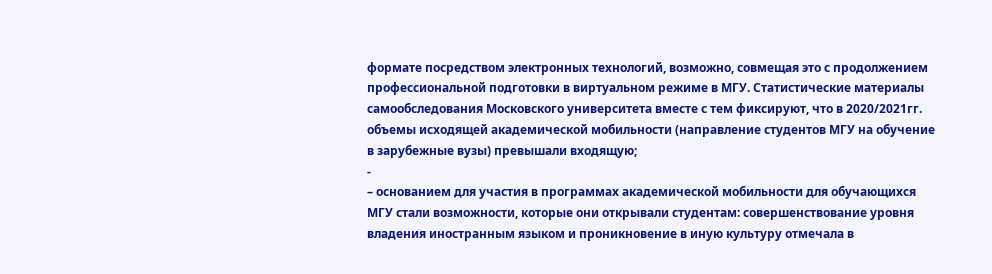формате посредством электронных технологий, возможно, совмещая это с продолжением профессиональной подготовки в виртуальном режиме в МГУ. Статистические материалы самообследования Московского университета вместе с тем фиксируют, что в 2020/2021гг. объемы исходящей академической мобильности (направление студентов МГУ на обучение в зарубежные вузы) превышали входящую;
-
– основанием для участия в программах академической мобильности для обучающихся МГУ стали возможности, которые они открывали студентам: совершенствование уровня владения иностранным языком и проникновение в иную культуру отмечала в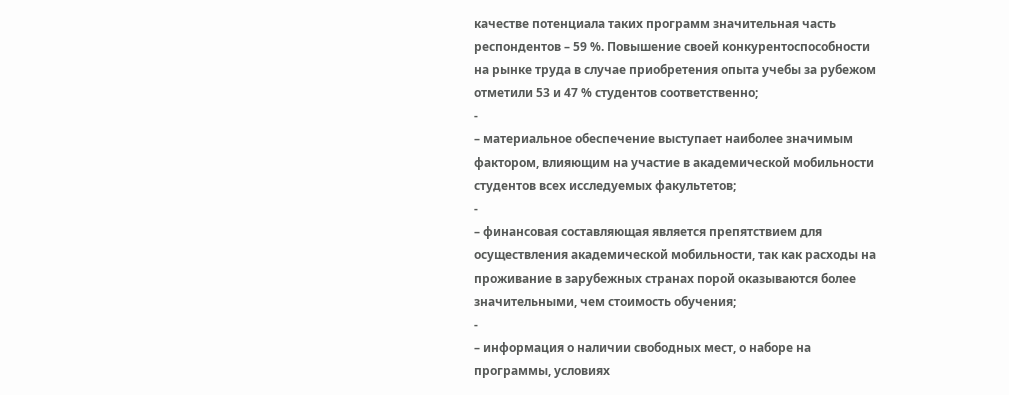качестве потенциала таких программ значительная часть респондентов – 59 %. Повышение своей конкурентоспособности на рынке труда в случае приобретения опыта учебы за рубежом отметили 53 и 47 % студентов соответственно;
-
– материальное обеспечение выступает наиболее значимым фактором, влияющим на участие в академической мобильности студентов всех исследуемых факультетов;
-
– финансовая составляющая является препятствием для осуществления академической мобильности, так как расходы на проживание в зарубежных странах порой оказываются более значительными, чем стоимость обучения;
-
– информация о наличии свободных мест, о наборе на программы, условиях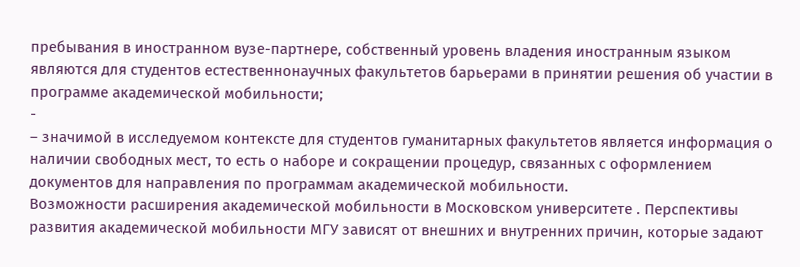пребывания в иностранном вузе-партнере, собственный уровень владения иностранным языком являются для студентов естественнонаучных факультетов барьерами в принятии решения об участии в программе академической мобильности;
-
– значимой в исследуемом контексте для студентов гуманитарных факультетов является информация о наличии свободных мест, то есть о наборе и сокращении процедур, связанных с оформлением документов для направления по программам академической мобильности.
Возможности расширения академической мобильности в Московском университете . Перспективы развития академической мобильности МГУ зависят от внешних и внутренних причин, которые задают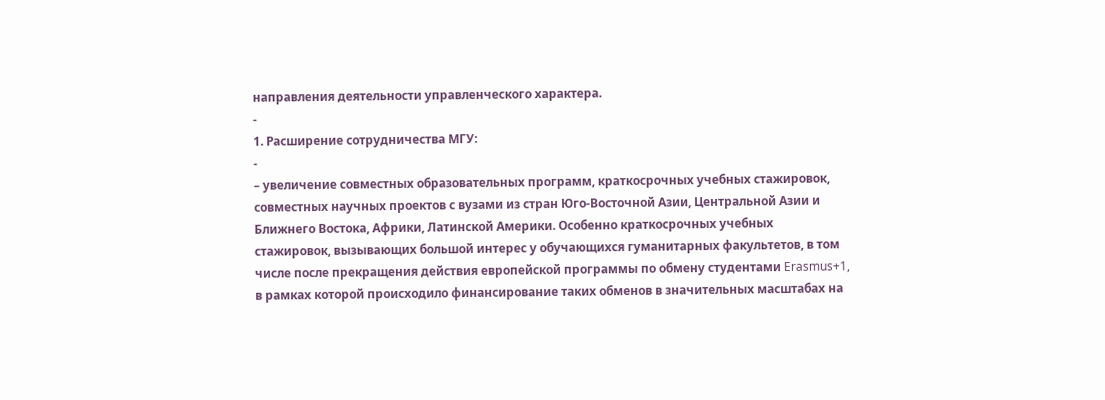направления деятельности управленческого характера.
-
1. Расширение сотрудничества МГУ:
-
– увеличение совместных образовательных программ, краткосрочных учебных стажировок, совместных научных проектов с вузами из стран Юго-Восточной Азии, Центральной Азии и Ближнего Востока, Африки, Латинской Америки. Особенно краткосрочных учебных стажировок, вызывающих большой интерес у обучающихся гуманитарных факультетов, в том числе после прекращения действия европейской программы по обмену студентами Erasmus+1, в рамках которой происходило финансирование таких обменов в значительных масштабах на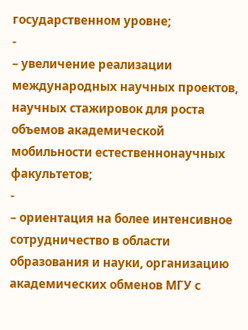государственном уровне;
-
– увеличение реализации международных научных проектов, научных стажировок для роста объемов академической мобильности естественнонаучных факультетов;
-
– ориентация на более интенсивное сотрудничество в области образования и науки, организацию академических обменов МГУ с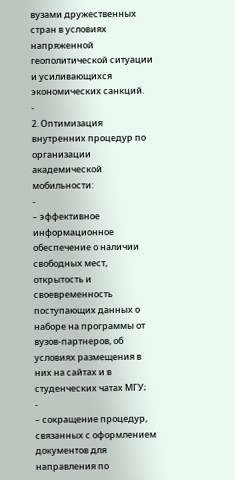вузами дружественных стран в условиях напряженной геополитической ситуации и усиливающихся экономических санкций.
-
2. Оптимизация внутренних процедур по организации академической мобильности:
-
– эффективное информационное обеспечение о наличии свободных мест, открытость и своевременность поступающих данных о наборе на программы от вузов-партнеров, об условиях размещения в них на сайтах и в студенческих чатах МГУ;
-
– сокращение процедур, связанных с оформлением документов для направления по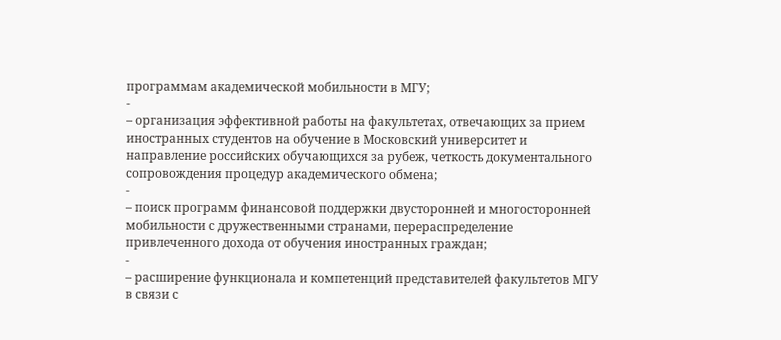программам академической мобильности в МГУ;
-
– организация эффективной работы на факультетах, отвечающих за прием иностранных студентов на обучение в Московский университет и направление российских обучающихся за рубеж, четкость документального сопровождения процедур академического обмена;
-
– поиск программ финансовой поддержки двусторонней и многосторонней мобильности с дружественными странами, перераспределение привлеченного дохода от обучения иностранных граждан;
-
– расширение функционала и компетенций представителей факультетов МГУ в связи с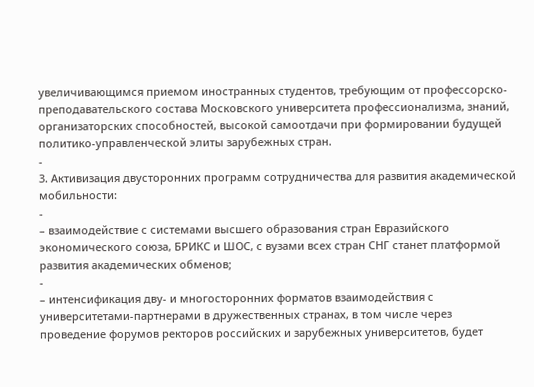увеличивающимся приемом иностранных студентов, требующим от профессорско-преподавательского состава Московского университета профессионализма, знаний, организаторских способностей, высокой самоотдачи при формировании будущей политико-управленческой элиты зарубежных стран.
-
3. Активизация двусторонних программ сотрудничества для развития академической мобильности:
-
– взаимодействие с системами высшего образования стран Евразийского экономического союза, БРИКС и ШОС, с вузами всех стран СНГ станет платформой развития академических обменов;
-
– интенсификация дву- и многосторонних форматов взаимодействия с университетами-партнерами в дружественных странах, в том числе через проведение форумов ректоров российских и зарубежных университетов, будет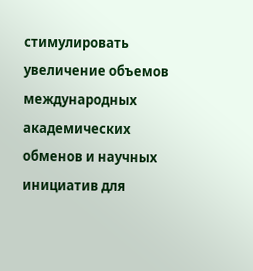стимулировать увеличение объемов международных академических обменов и научных инициатив для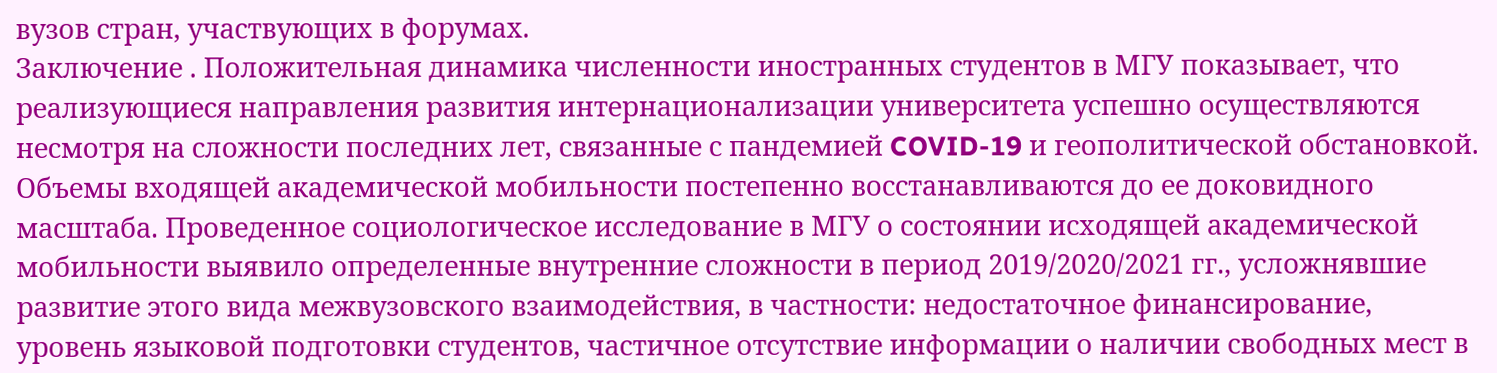вузов стран, участвующих в форумах.
Заключение . Положительная динамика численности иностранных студентов в МГУ показывает, что реализующиеся направления развития интернационализации университета успешно осуществляются несмотря на сложности последних лет, связанные с пандемией COVID-19 и геополитической обстановкой. Объемы входящей академической мобильности постепенно восстанавливаются до ее доковидного масштаба. Проведенное социологическое исследование в МГУ о состоянии исходящей академической мобильности выявило определенные внутренние сложности в период 2019/2020/2021 гг., усложнявшие развитие этого вида межвузовского взаимодействия, в частности: недостаточное финансирование, уровень языковой подготовки студентов, частичное отсутствие информации о наличии свободных мест в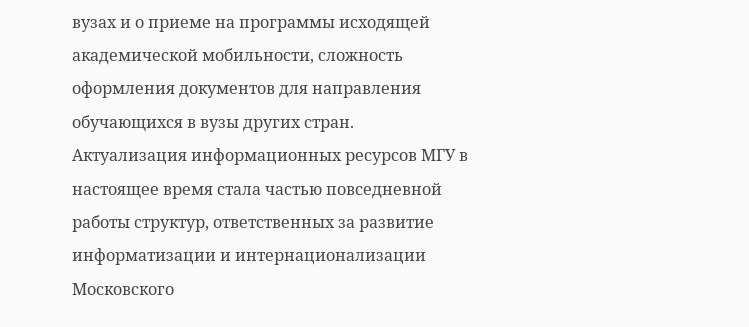вузах и о приеме на программы исходящей академической мобильности, сложность оформления документов для направления обучающихся в вузы других стран.
Актуализация информационных ресурсов МГУ в настоящее время стала частью повседневной работы структур, ответственных за развитие информатизации и интернационализации Московского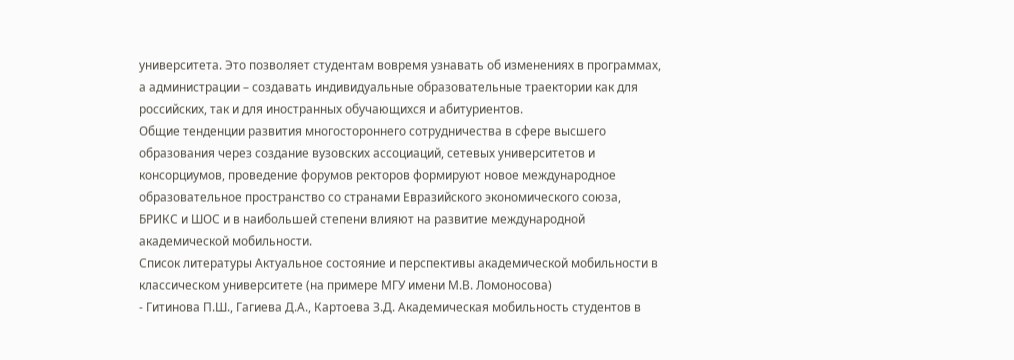университета. Это позволяет студентам вовремя узнавать об изменениях в программах, а администрации – создавать индивидуальные образовательные траектории как для российских, так и для иностранных обучающихся и абитуриентов.
Общие тенденции развития многостороннего сотрудничества в сфере высшего образования через создание вузовских ассоциаций, сетевых университетов и консорциумов, проведение форумов ректоров формируют новое международное образовательное пространство со странами Евразийского экономического союза, БРИКС и ШОС и в наибольшей степени влияют на развитие международной академической мобильности.
Список литературы Актуальное состояние и перспективы академической мобильности в классическом университете (на примере МГУ имени М.В. Ломоносова)
- Гитинова П.Ш., Гагиева Д.А., Картоева З.Д. Академическая мобильность студентов в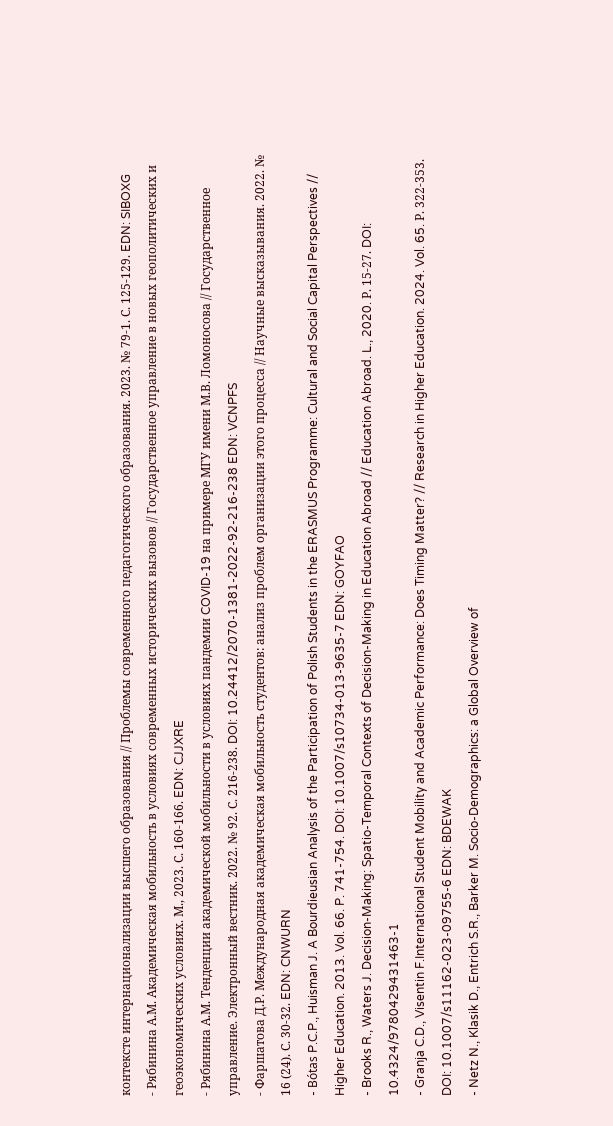контексте интернационализации высшего образования // Проблемы современного педагогического образования. 2023. № 79-1. С. 125-129. EDN: SIBOXG
- Рябинина А.М. Академическая мобильность в условиях современных исторических вызовов // Государственное управление в новых геополитических и геоэкономических условиях. М., 2023. С. 160-166. EDN: CJJXRE
- Рябинина А.М. Тенденции академической мобильности в условиях пандемии COVID-19 на примере МГУ имени М.В. Ломоносова // Государственное управление. Электронный вестник. 2022. № 92. С. 216-238. DOI: 10.24412/2070-1381-2022-92-216-238 EDN: VCNPFS
- Фаршатова Д.Р. Международная академическая мобильность студентов: анализ проблем организации этого процесса // Научные высказывания. 2022. № 16 (24). С. 30-32. EDN: CNWURN
- Bótas P.C.P., Huisman J. A Bourdieusian Analysis of the Participation of Polish Students in the ERASMUS Programme: Cultural and Social Capital Perspectives // Higher Education. 2013. Vol. 66. P. 741-754. DOI: 10.1007/s10734-013-9635-7 EDN: GOYFAO
- Brooks R., Waters J. Decision-Making: Spatio-Temporal Contexts of Decision-Making in Education Abroad // Education Abroad. L., 2020. Р. 15-27. DOI: 10.4324/9780429431463-1
- Granja C.D., Visentin F.International Student Mobility and Academic Performance: Does Timing Matter? // Research in Higher Education. 2024. Vol. 65. Р. 322-353. DOI: 10.1007/s11162-023-09755-6 EDN: BDEWAK
- Netz N., Klasik D., Entrich S.R., Barker M. Socio-Demographics: a Global Overview of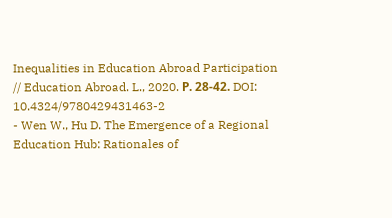Inequalities in Education Abroad Participation // Education Abroad. L., 2020. Р. 28-42. DOI: 10.4324/9780429431463-2
- Wen W., Hu D. The Emergence of a Regional Education Hub: Rationales of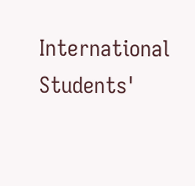International Students'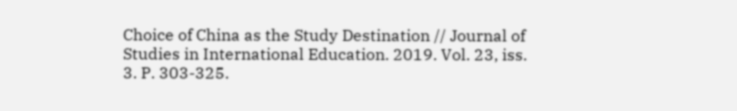Choice of China as the Study Destination // Journal of Studies in International Education. 2019. Vol. 23, iss. 3. P. 303-325.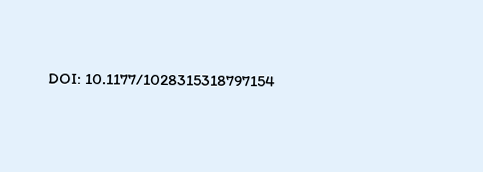DOI: 10.1177/1028315318797154